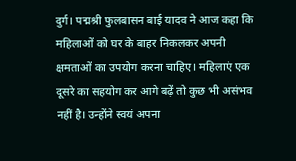दुर्ग। पद्मश्री फुलबासन बाई यादव ने आज कहा कि महिलाओं को घर के बाहर निकलकर अपनी क्षमताओं का उपयोग करना चाहिए। महिलाएं एक दूसरे का सहयोग कर आगे बढ़ें तो कुछ भी असंभव नहीं है। उन्होंने स्वयं अपना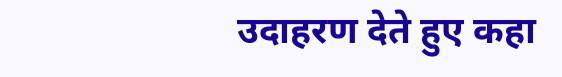उदाहरण देते हुए कहा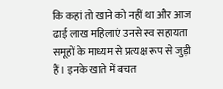कि कहां तो खाने को नहीं था और आज ढाई लाख महिलाएं उनसे स्व सहायता समूहों के माध्यम से प्रत्यक्ष रूप से जुड़ी हैं। इनके खाते में बचत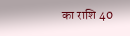का राशि 40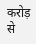करोड़ से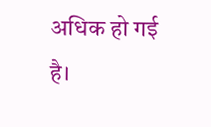अधिक हो गई है।